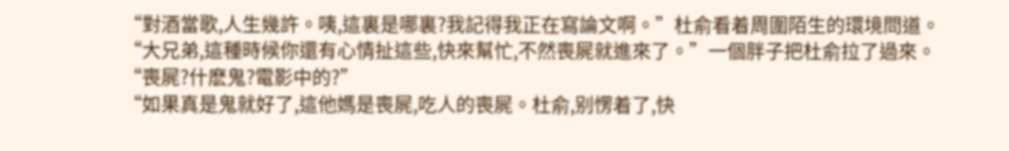“對酒當歌,人生幾許。咦,這裏是哪裏?我記得我正在寫論文啊。”杜俞看着周圍陌生的環境問道。
“大兄弟,這種時候你還有心情扯這些,快來幫忙,不然喪屍就進來了。”一個胖子把杜俞拉了過來。
“喪屍?什麽鬼?電影中的?”
“如果真是鬼就好了,這他媽是喪屍,吃人的喪屍。杜俞,别愣着了,快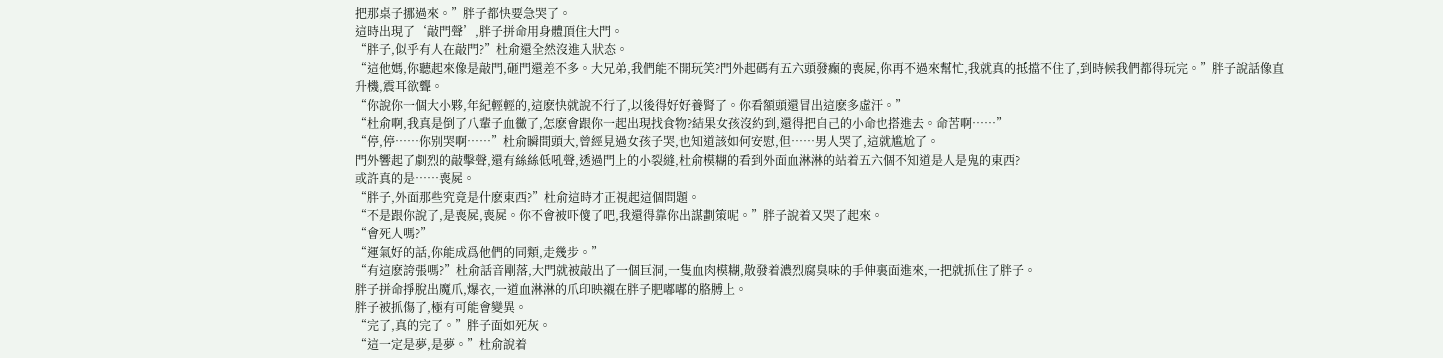把那桌子挪過來。”胖子都快要急哭了。
這時出現了‘敲門聲’,胖子拼命用身體頂住大門。
“胖子,似乎有人在敲門?”杜俞還全然沒進入狀态。
“這他媽,你聽起來像是敲門,砸門還差不多。大兄弟,我們能不開玩笑?門外起碼有五六頭發癫的喪屍,你再不過來幫忙,我就真的抵擋不住了,到時候我們都得玩完。”胖子說話像直升機,震耳欲聾。
“你說你一個大小夥,年紀輕輕的,這麽快就說不行了,以後得好好養腎了。你看額頭還冒出這麽多虛汗。”
“杜俞啊,我真是倒了八輩子血黴了,怎麽會跟你一起出現找食物?結果女孩沒約到,還得把自己的小命也搭進去。命苦啊……”
“停,停……你别哭啊……”杜俞瞬間頭大,曾經見過女孩子哭,也知道該如何安慰,但……男人哭了,這就尴尬了。
門外響起了劇烈的敲擊聲,還有絲絲低吼聲,透過門上的小裂縫,杜俞模糊的看到外面血淋淋的站着五六個不知道是人是鬼的東西?
或許真的是……喪屍。
“胖子,外面那些究竟是什麽東西?”杜俞這時才正視起這個問題。
“不是跟你說了,是喪屍,喪屍。你不會被吓傻了吧,我還得靠你出謀劃策呢。”胖子說着又哭了起來。
“會死人嗎?”
“運氣好的話,你能成爲他們的同類,走幾步。”
“有這麽誇張嗎?”杜俞話音剛落,大門就被敲出了一個巨洞,一隻血肉模糊,散發着濃烈腐臭味的手伸裏面進來,一把就抓住了胖子。
胖子拼命掙脫出魔爪,爆衣,一道血淋淋的爪印映襯在胖子肥嘟嘟的胳膊上。
胖子被抓傷了,極有可能會變異。
“完了,真的完了。”胖子面如死灰。
“這一定是夢,是夢。”杜俞說着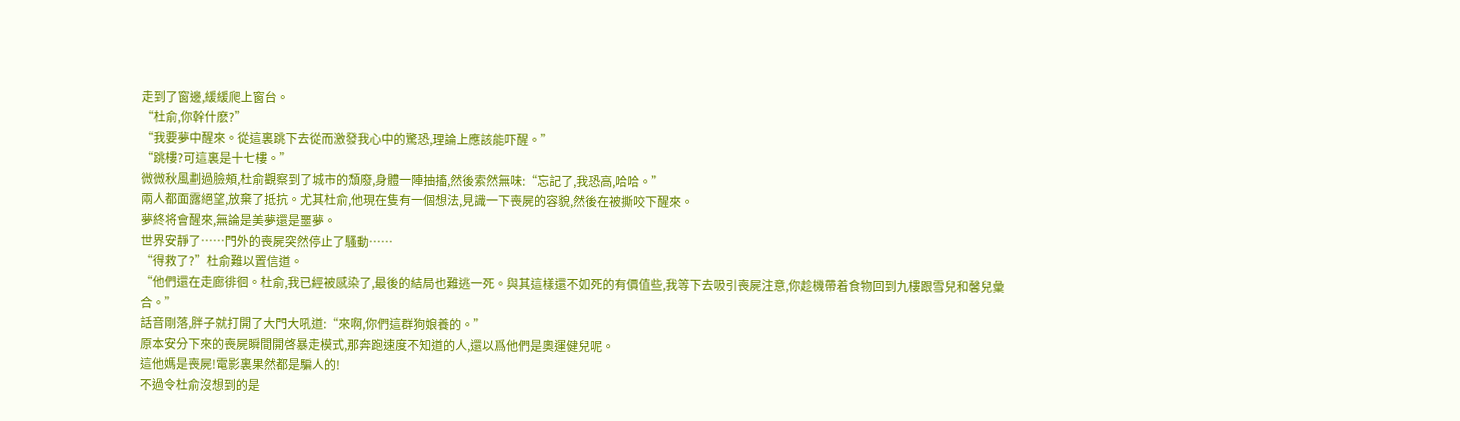走到了窗邊,緩緩爬上窗台。
“杜俞,你幹什麽?”
“我要夢中醒來。從這裏跳下去從而激發我心中的驚恐,理論上應該能吓醒。”
“跳樓?可這裏是十七樓。”
微微秋風劃過臉頰,杜俞觀察到了城市的頹廢,身體一陣抽搐,然後索然無味:“忘記了,我恐高,哈哈。”
兩人都面露絕望,放棄了抵抗。尤其杜俞,他現在隻有一個想法,見識一下喪屍的容貌,然後在被撕咬下醒來。
夢終将會醒來,無論是美夢還是噩夢。
世界安靜了……門外的喪屍突然停止了騷動……
“得救了?”杜俞難以置信道。
“他們還在走廊徘徊。杜俞,我已經被感染了,最後的結局也難逃一死。與其這樣還不如死的有價值些,我等下去吸引喪屍注意,你趁機帶着食物回到九樓跟雪兒和馨兒彙合。”
話音剛落,胖子就打開了大門大吼道:“來啊,你們這群狗娘養的。”
原本安分下來的喪屍瞬間開啓暴走模式,那奔跑速度不知道的人,還以爲他們是奧運健兒呢。
這他媽是喪屍!電影裏果然都是騙人的!
不過令杜俞沒想到的是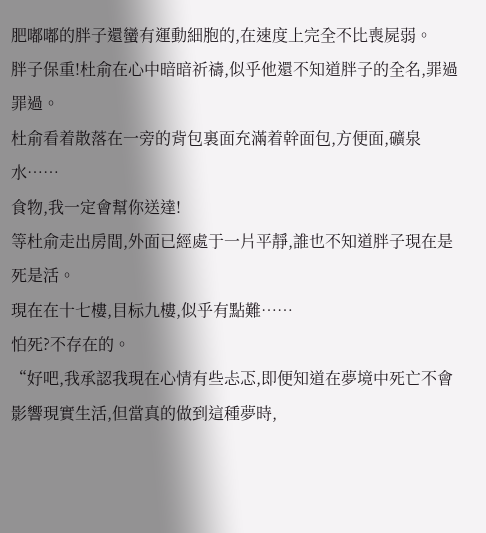肥嘟嘟的胖子還蠻有運動細胞的,在速度上完全不比喪屍弱。
胖子保重!杜俞在心中暗暗祈禱,似乎他還不知道胖子的全名,罪過罪過。
杜俞看着散落在一旁的背包裏面充滿着幹面包,方便面,礦泉水……
食物,我一定會幫你送達!
等杜俞走出房間,外面已經處于一片平靜,誰也不知道胖子現在是死是活。
現在在十七樓,目标九樓,似乎有點難……
怕死?不存在的。
“好吧,我承認我現在心情有些忐忑,即便知道在夢境中死亡不會影響現實生活,但當真的做到這種夢時,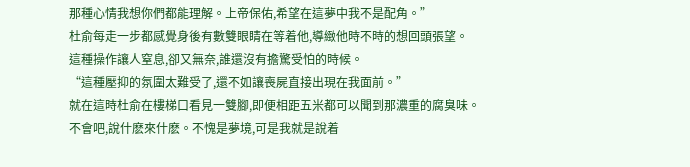那種心情我想你們都能理解。上帝保佑,希望在這夢中我不是配角。”
杜俞每走一步都感覺身後有數雙眼睛在等着他,導緻他時不時的想回頭張望。
這種操作讓人窒息,卻又無奈,誰還沒有擔驚受怕的時候。
“這種壓抑的氛圍太難受了,還不如讓喪屍直接出現在我面前。”
就在這時杜俞在樓梯口看見一雙腳,即便相距五米都可以聞到那濃重的腐臭味。
不會吧,說什麽來什麽。不愧是夢境,可是我就是說着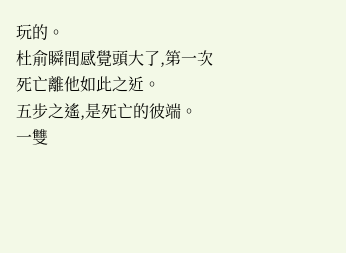玩的。
杜俞瞬間感覺頭大了,第一次死亡離他如此之近。
五步之遙,是死亡的彼端。
一雙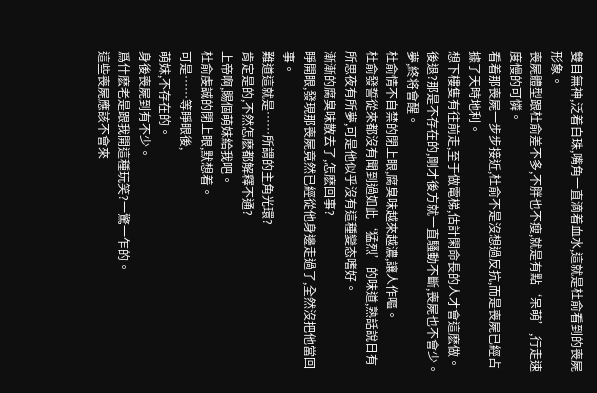雙目無神,泛着白珠,嘴角一直滴着血水,這就是杜俞看到的喪屍形象。
喪屍體型跟杜俞差不多,不胖也不瘦,就是有點‘呆萌’,行走速度慢的可憐。
看着那喪屍一步步接近,杜俞不是沒想過反抗,而是喪屍已經占據了天時地利。
想下樓隻有往前走,至于做電梯,估計閑命長的人才會這麽做。
後退?那是不存在的,剛才後方就一直騷動不斷,喪屍也不會少。
夢,終将會醒。
杜俞情不自禁的閉上眼,腐臭味越來越濃,讓人作嘔。
杜俞發誓從來都沒有聞到過如此‘猛烈’的味道,熟話說日有所思夜有所夢,可是他似乎沒有這種變态嗜好。
漸漸的腐臭味散去了,怎麽回事?
睜開眼,發現那喪屍竟然已經從他身邊走過了,全然沒把他當回事。
難道這就是……所謂的主角光環?
肯定是的,不然怎麽都解釋不通?
上帝啊,賜個萌妹給我吧。
杜俞虔誠的閉上眼,默想着。
可是……等睜眼後,
萌妹,不存在的。
身後喪屍到有不少。
爲什麽老是跟我開這種玩笑?一驚一乍的。
這些喪屍應該不會來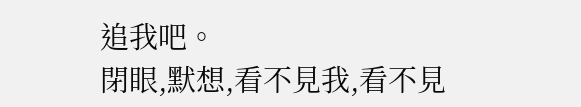追我吧。
閉眼,默想,看不見我,看不見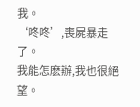我。
‘咚咚’,喪屍暴走了。
我能怎麽辦,我也很絕望。